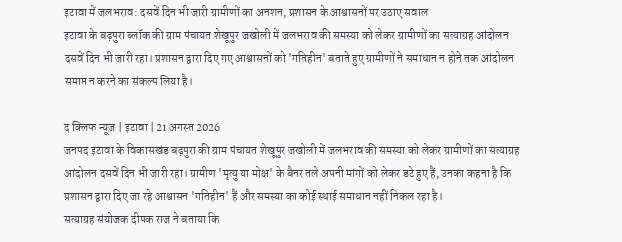इटावा में जलभराव: दसवें दिन भी जारी ग्रामीणों का अनशन, प्रशासन के आश्वासनों पर उठाए सवाल
इटावा के बढ़पुरा ब्लॉक की ग्राम पंचायत शेखूपुर जखोली में जलभराव की समस्या को लेकर ग्रामीणों का सत्याग्रह आंदोलन दसवें दिन भी जारी रहा। प्रशासन द्वारा दिए गए आश्वासनों को 'गतिहीन' बताते हुए ग्रामीणों ने समाधान न होने तक आंदोलन समाप्त न करने का संकल्प लिया है।

द क्लिफ न्यूज़ | इटावा | 21 अगस्त 2026
जनपद इटावा के विकासखंड बढ़पुरा की ग्राम पंचायत शेखूपुर जखोली में जलभराव की समस्या को लेकर ग्रामीणों का सत्याग्रह आंदोलन दसवें दिन भी जारी रहा। ग्रामीण 'मृत्यु या मोक्ष' के बैनर तले अपनी मांगों को लेकर डटे हुए हैं, उनका कहना है कि प्रशासन द्वारा दिए जा रहे आश्वासन 'गतिहीन' हैं और समस्या का कोई स्थाई समाधान नहीं निकल रहा है।
सत्याग्रह संयोजक दीपक राज ने बताया कि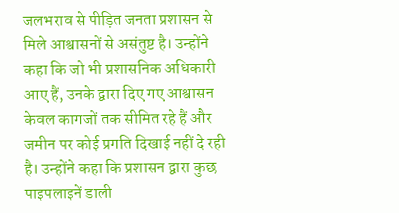जलभराव से पीड़ित जनता प्रशासन से मिले आश्वासनों से असंतुष्ट है। उन्होंने कहा कि जो भी प्रशासनिक अधिकारी आए हैं, उनके द्वारा दिए गए आश्वासन केवल कागजों तक सीमित रहे हैं और जमीन पर कोई प्रगति दिखाई नहीं दे रही है। उन्होंने कहा कि प्रशासन द्वारा कुछ पाइपलाइनें डाली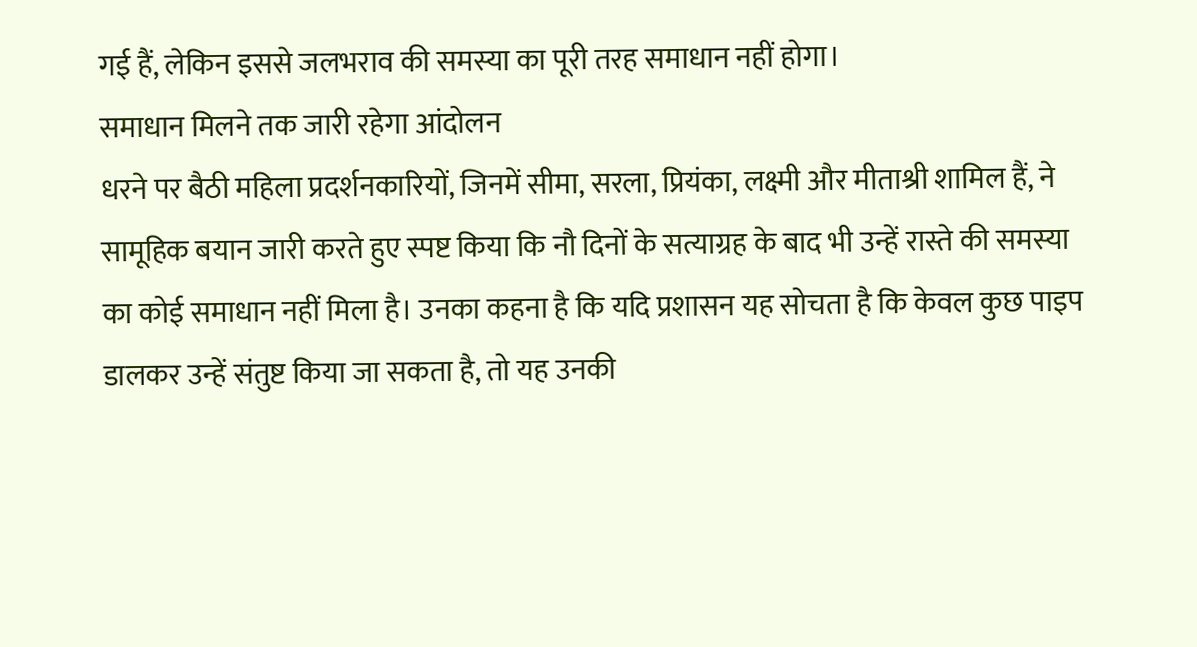गई हैं, लेकिन इससे जलभराव की समस्या का पूरी तरह समाधान नहीं होगा।
समाधान मिलने तक जारी रहेगा आंदोलन
धरने पर बैठी महिला प्रदर्शनकारियों, जिनमें सीमा, सरला, प्रियंका, लक्ष्मी और मीताश्री शामिल हैं, ने सामूहिक बयान जारी करते हुए स्पष्ट किया कि नौ दिनों के सत्याग्रह के बाद भी उन्हें रास्ते की समस्या का कोई समाधान नहीं मिला है। उनका कहना है कि यदि प्रशासन यह सोचता है कि केवल कुछ पाइप डालकर उन्हें संतुष्ट किया जा सकता है, तो यह उनकी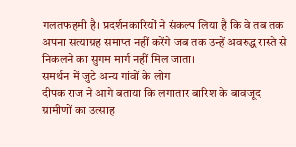गलतफहमी है। प्रदर्शनकारियों ने संकल्प लिया है कि वे तब तक अपना सत्याग्रह समाप्त नहीं करेंगे जब तक उन्हें अवरुद्ध रास्ते से निकलने का सुगम मार्ग नहीं मिल जाता।
समर्थन में जुटे अन्य गांवों के लोग
दीपक राज ने आगे बताया कि लगातार बारिश के बावजूद ग्रामीणों का उत्साह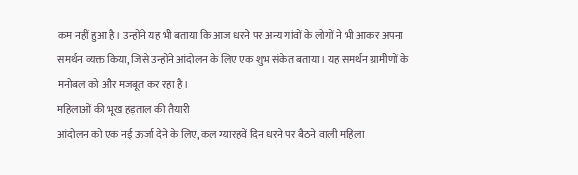कम नहीं हुआ है। उन्होंने यह भी बताया कि आज धरने पर अन्य गांवों के लोगों ने भी आकर अपना समर्थन व्यक्त किया, जिसे उन्होंने आंदोलन के लिए एक शुभ संकेत बताया। यह समर्थन ग्रामीणों के मनोबल को और मजबूत कर रहा है।
महिलाओं की भूख हड़ताल की तैयारी
आंदोलन को एक नई ऊर्जा देने के लिए, कल ग्यारहवें दिन धरने पर बैठने वाली महिला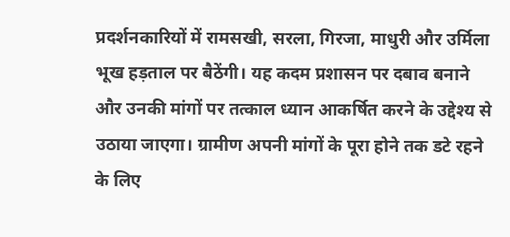प्रदर्शनकारियों में रामसखी, सरला, गिरजा, माधुरी और उर्मिला भूख हड़ताल पर बैठेंगी। यह कदम प्रशासन पर दबाव बनाने और उनकी मांगों पर तत्काल ध्यान आकर्षित करने के उद्देश्य से उठाया जाएगा। ग्रामीण अपनी मांगों के पूरा होने तक डटे रहने के लिए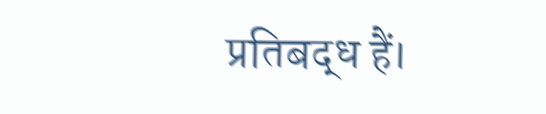प्रतिबद्ध हैं।